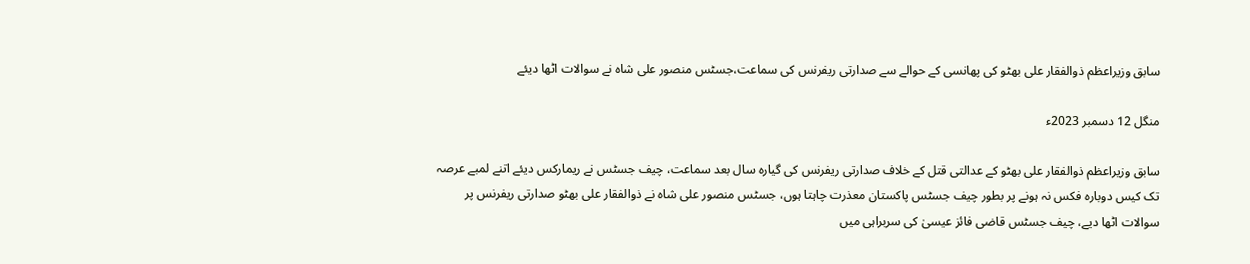سابق وزیراعظم ذوالفقار علی بھٹو کی پھانسی کے حوالے سے صدارتی ریفرنس کی سماعت،جسٹس منصور علی شاہ نے سوالات اٹھا دیئے

منگل 12 دسمبر 2023ء

سابق وزیراعظم ذوالفقار علی بھٹو کے عدالتی قتل کے خلاف صدارتی ریفرنس کی گیارہ سال بعد سماعت، چیف جسٹس نے ریمارکس دیئے اتنے لمبے عرصہ تک کیس دوبارہ فکس نہ ہونے پر بطور چیف جسٹس پاکستان معذرت چاہتا ہوں، جسٹس منصور علی شاہ نے ذوالفقار علی بھٹو صدارتی ریفرنس پر سوالات اٹھا دیے، چیف جسٹس قاضی فائز عیسیٰ کی سربراہی میں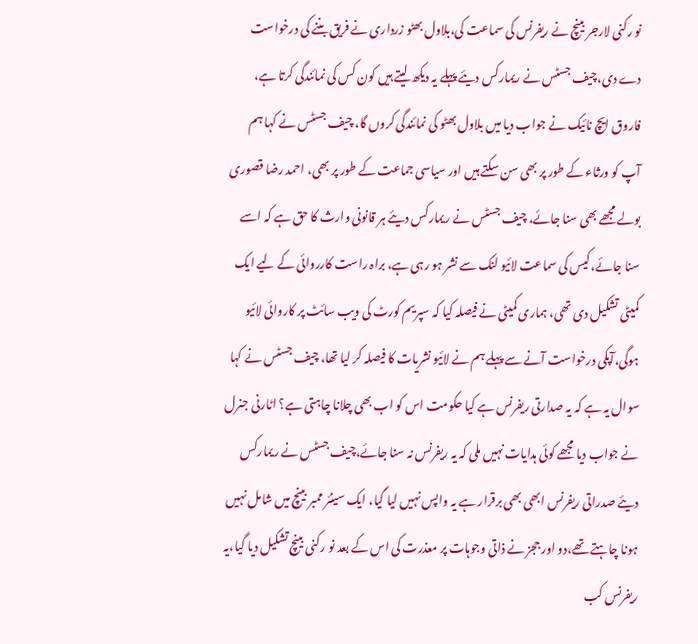نو رکنی لارجر بینچ نے ریفرنس کی سماعت کی،بلاول بھٹو زرداری نے فریق بننے کی درخواست دے دی،چیف جسٹس نے ریمارکس دیئے پہلے یہ دیکھ لیتے ہیں کون کس کی نمائندگی کرتا ہے، فاروق ایچ نائیک نے جواب دیا میں بلاول بھٹو کی نمائندگی کروں گا، چیف جسٹس نے کہا ہم آپ کو ورثاء کے طور پر بھی سن سکتے ہیں اور سیاسی جماعت کے طور پر بھی، احمد رضا قصوری بولے مجھے بھی سنا جائے، چیف جسٹس نے ریمارکس دیئے ہر قانونی وارث کا حق ہے کہ اسے سنا جائے،کیس کی سماعت لائیو لنک سے نشر ہو رہی ہے، براہ راست کارروائی کے لیے ایک کمیٹی تشکیل دی تھی، ہماری کمیٹی نے فیصلہ کیا کہ سپریم کورٹ کی ویب سائٹ پر کاروائی لائیو ہوگی،آپکی درخواست آنے سے پہلے ہم نے لائیو نشریات کا فیصلہ کر لیا تھا، چیف جسٹس نے کہا سوال یہ ہے کہ یہ صدارتی ریفرنس ہے کیا حکومت اس کو اب بھی چلانا چاہتی ہے؟ اٹارنی جنرل نے جواب دیا مجھے کوئی ہدایات نہیں ملی کہ یہ ریفرنس نہ سنا جائے،چیف جسٹس نے ریمارکس دیئے صدراتی ریفرنس ابھی بھی برقرار ہے یہ واپس نہیں لیا گیا، ایک سینئر ممبر بینچ میں شامل نہیں ہونا چاہتے تھے،دو اور ججز نے ذاتی وجوہات پر معذرت کی اس کے بعد نو رکنی بینچ تشکیل دیا گیا،یہ ریفرنس کب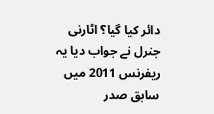دائر کیا گیا؟ اٹارنی جنرل نے جواب دیا یہ ریفرنس 2011 میں سابق صدر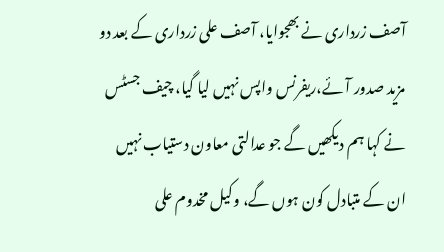آصف زرداری نے بھجوایا، آصف علی زرداری کے بعد دو مزید صدور آئے،ریفرنس واپس نہیں لیا گیا، چیف جسٹس نے کہا ہم دیکھیں گے جو عدالتی معاون دستیاب نہیں ان کے متبادل کون ہوں گے، وکیل مخدوم علی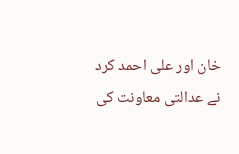خان اور علی احمد کرد نے عدالتی معاونت کی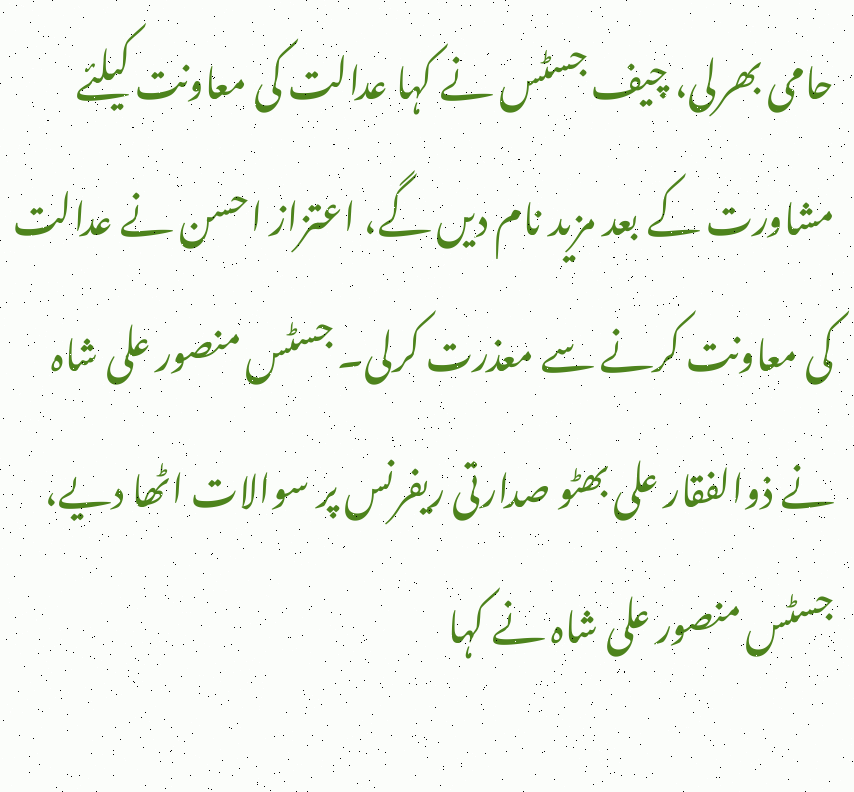حامی بھرلی، چیف جسٹس نے کہا عدالت کی معاونت کیلئے مشاورت کے بعد مزید نام دیں گے، اعتزاز احسن نے عدالت کی معاونت کرنے سے معذرت کرلی۔ جسٹس منصور علی شاہ نے ذوالفقار علی بھٹو صدارتی ریفرنس پر سوالات اٹھا دیے، جسٹس منصور علی شاہ نے کہا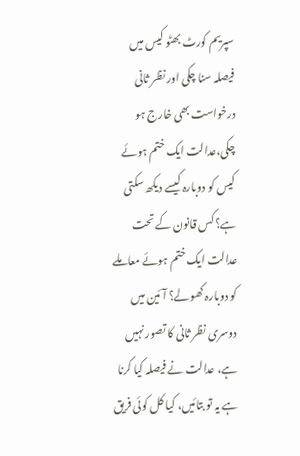سپریم کورٹ بھٹو کیس میں فیصلہ سنا چکی اور نظر ثانی درخواست بھی خارج ہو چکی،عدالت ایک ختم ہوئے کیس کو دوبارہ کیسے دیکھ سکتی ہے؟کس قانون کے تحت عدالت ایک ختم ہوئے معاملے کو دوبارہ کھولے؟ آئین میں دوسری نظر ثانی کا تصور نہیں ہے، عدالت نے فیصلہ کیا کرنا ہے یہ تو بتائیں، کیا کل کوئی فریق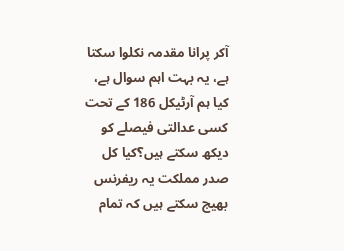آکر پرانا مقدمہ نکلوا سکتا ہے، یہ بہت اہم سوال ہے، کیا ہم آرٹیکل 186 کے تحت کسی عدالتی فیصلے کو دیکھ سکتے ہیں؟کیا کل صدر مملکت یہ ریفرنس بھیج سکتے ہیں کہ تمام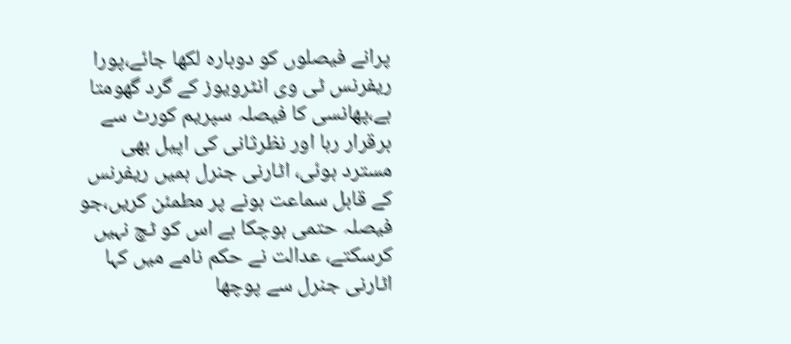پرانے فیصلوں کو دوبارہ لکھا جائے،پورا ریفرنس ٹی وی انٹرویوز کے گرد گھومتا ہے،پھانسی کا فیصلہ سپریم کورٹ سے برقرار رہا اور نظرثانی کی اپیل بھی مسترد ہوئی، اٹارنی جنرل ہمیں ریفرنس کے قابل سماعت ہونے پر مطمئن کریں،جو فیصلہ حتمی ہوچکا ہے اس کو ٹچ نہیں کرسکتے، عدالت نے حکم نامے میں کہا اٹارنی جنرل سے پوچھا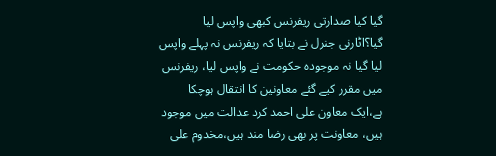گیا کیا صدارتی ریفرنس کبھی واپس لیا گیا؟اٹارنی جنرل نے بتایا کہ ریفرنس نہ پہلے واپس لیا گیا نہ موجودہ حکومت نے واپس لیا، ریفرنس میں مقرر کیے گئے معاونین کا انتقال ہوچکا ہے،ایک معاون علی احمد کرد عدالت میں موجود ہیں، معاونت پر بھی رضا مند ہیں،مخدوم علی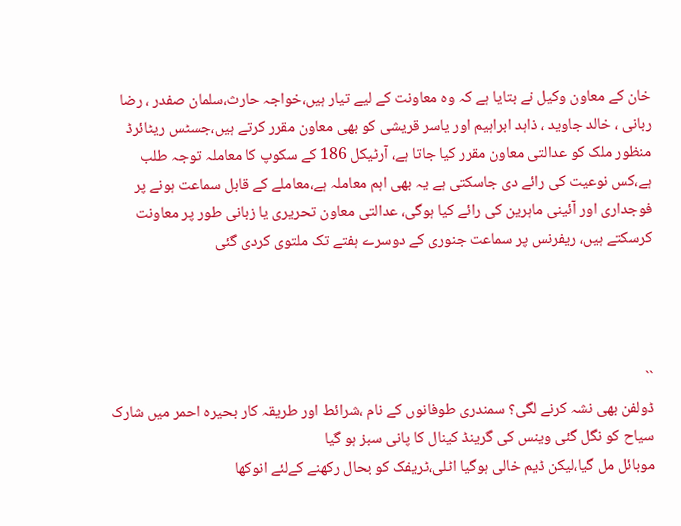خان کے معاون وکیل نے بتایا ہے کہ وہ معاونت کے لیے تیار ہیں،خواجہ حارث،سلمان صفدر ، رضا ربانی ، خالد جاوید ، ذاہد ابراہیم اور یاسر قریشی کو بھی معاون مقرر کرتے ہیں،جسٹس ریٹائرڈ منظور ملک کو عدالتی معاون مقرر کیا جاتا ہے، آرٹیکل 186 کے سکوپ کا معاملہ توجہ طلب ہے،کس نوعیت کی رائے دی جاسکتی ہے یہ بھی اہم معاملہ ہے،معاملے کے قابل سماعت ہونے پر فوجداری اور آئینی ماہرین کی رائے کیا ہوگی، عدالتی معاون تحریری یا زبانی طور پر معاونت کرسکتے ہیں، ریفرنس پر سماعت جنوری کے دوسرے ہفتے تک ملتوی کردی گئی




``
ڈولفن بھی نشہ کرنے لگی؟ سمندری طوفانوں کے نام ،شرائط اور طریقہ کار بحیرہ احمر میں شارک سیاح کو نگل گئی وینس کی گرینڈ کینال کا پانی سبز ہو گیا
موبائل مل گیا،لیکن ڈیم خالی ہوگیا اٹلی،ٹریفک کو بحال رکھنے کےلئے انوکھا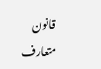قانون متعارف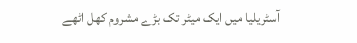آسٹریلیا میں ایک میٹر تک بڑے مشروم کھل اٹھے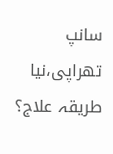سانپ تھراپی،نیا طریقہ علاج؟